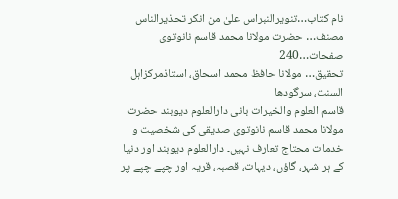نام کتاب…تنویرالنبراس علیٰ من انکر تحذیرالناس
مصنف… حضرت مولانا محمد قاسم نانوتوی
صفحات…240
تحقیق… مولانا حافظ محمد اسحاق، استاذمرکزاہل السنت، سرگودھا
قاسم العلوم والخیرات بانی دارالعلوم دیوبند حضرت مولانا محمد قاسم نانوتوی صدیقی کی شخصیت و خدمات محتاج تعارف نہیں۔ دارالعلوم دیوبند اور دنیا کے ہر شہر، گاؤں، دیہات، قصبہ، قریہ اور چپے چپے پر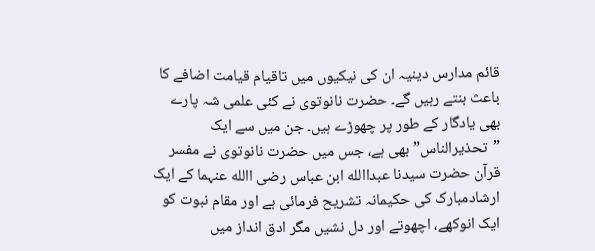قائم مدارس دینیہ ان کی نیکیوں میں تاقیام قیامت اضافے کا باعث بنتے رہیں گے۔ حضرت نانوتوی نے کئی علمی شہ پارے بھی یادگار کے طور پر چھوڑے ہیں۔ جن میں سے ایک ”تحذیرالناس” بھی ہے، جس میں حضرت نانوتوی نے مفسر قرآن حضرت سیدنا عبداالله ابن عباس رضی االله عنہما کے ایک ارشادمبارک کی حکیمانہ تشریح فرمائی ہے اور مقام نبوت کو ایک انوکھے، اچھوتے اور دل نشیں مگر ادق انداز میں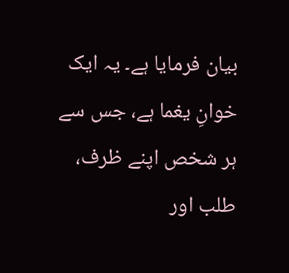بیان فرمایا ہے۔ یہ ایک خوانِ یغما ہے، جس سے ہر شخص اپنے ظرف، طلب اور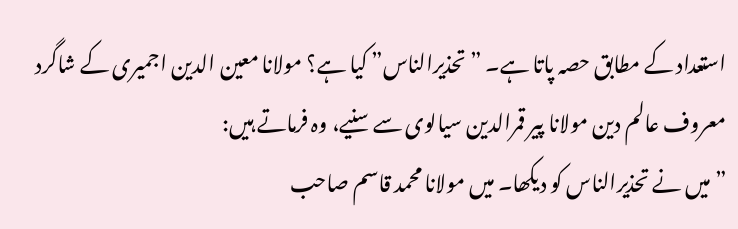استعداد کے مطابق حصہ پاتا ہے۔ ”تحذیرالناس” کیا ہے؟ مولانا معین الدین اجمیری کے شاگرد معروف عالم دین مولانا پیر قمرالدین سیالوی سے سنیے، وہ فرماتے ہیں:
”میں نے تحذیرالناس کو دیکھا۔ میں مولانا محمد قاسم صاحب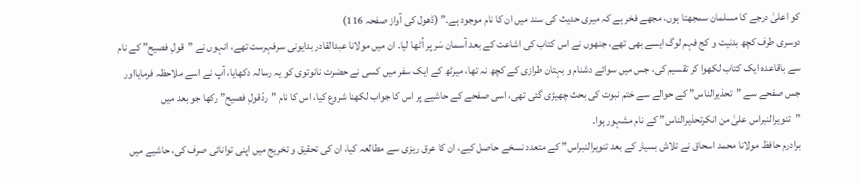کو اعلیٰ درجے کا مسلمان سمجھتا ہوں، مجھے فخر ہے کہ میری حدیث کی سند میں ان کا نام موجود ہے۔” (ڈھول کی آواز صفحہ 116)
دوسری طرف کچھ بدنیت و کج فہم لوگ ایسے بھی تھے، جنھوں نے اس کتاب کی اشاعت کے بعد آسمان سَر پر اُٹھا لیا۔ ان میں مولانا عبدالقادر بدایونی سرفہرست تھے، انہوں نے ”قولِ فصیح” کے نام سے باقاعدہ ایک کتاب لکھوا کر تقسیم کی، جس میں سوائے دشنام و بہتان طرازی کے کچھ نہ تھا، میرٹھ کے ایک سفر میں کسی نے حضرت نانوتوی کو یہ رسالہ دکھایا، آپ نے اسے ملاحظہ فرمایااور جس صفحے سے ”تحذیرالناس” کے حوالے سے ختم نبوت کی بحث چھیڑی گئی تھی، اسی صفحے کے حاشیے پر اس کا جواب لکھنا شروع کیا، اس کا نام ”ردّقولِ فصیح” رکھا جو بعد میں ”تنویرالنبراس علیٰ من انکرتحذیرالناس” کے نام مشہور ہوا۔
برادرم حافظ مولانا محمد اسحاق نے تلاش بسیار کے بعد تنویرالنبراس” کے متعدد نسخے حاصل کیے، ان کا عرق ریزی سے مطالعہ کیا، ان کی تحقیق و تخریج میں اپنی توانائی صرف کی، حاشیے میں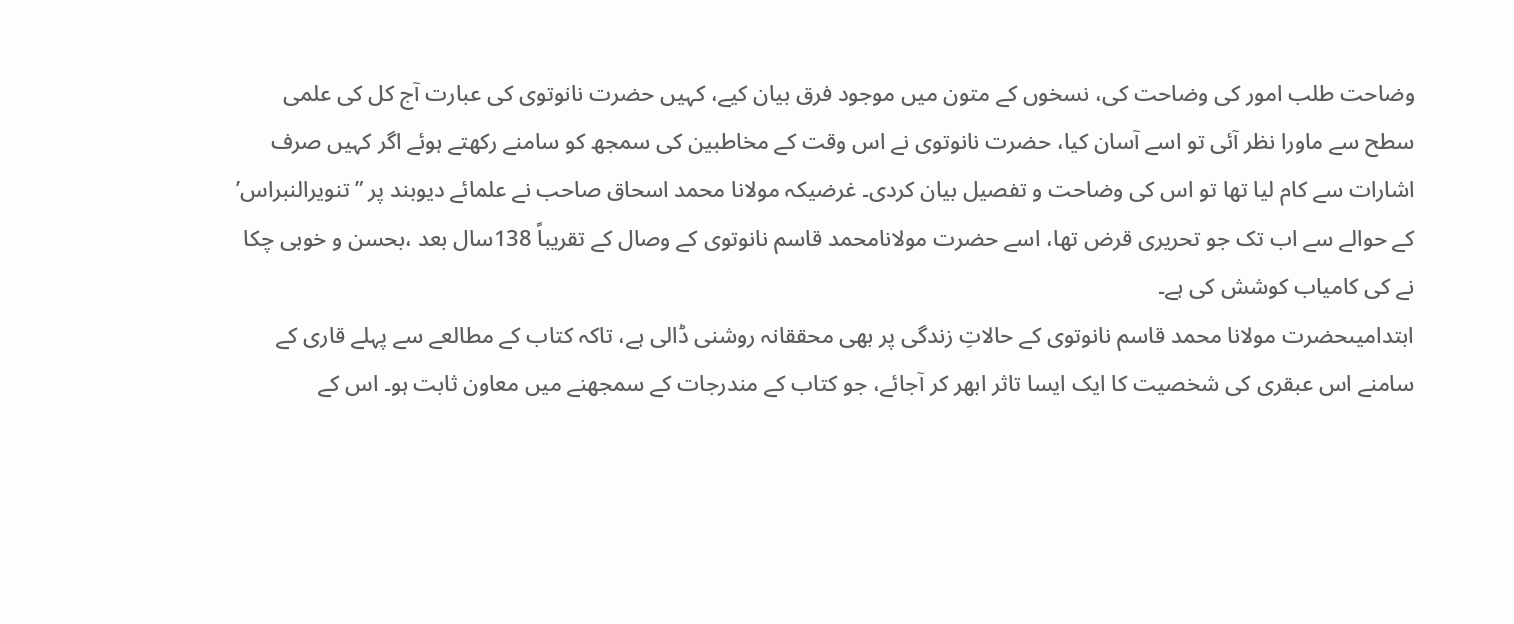وضاحت طلب امور کی وضاحت کی، نسخوں کے متون میں موجود فرق بیان کیے، کہیں حضرت نانوتوی کی عبارت آج کل کی علمی سطح سے ماورا نظر آئی تو اسے آسان کیا، حضرت نانوتوی نے اس وقت کے مخاطبین کی سمجھ کو سامنے رکھتے ہوئے اگر کہیں صرف اشارات سے کام لیا تھا تو اس کی وضاحت و تفصیل بیان کردی۔ غرضیکہ مولانا محمد اسحاق صاحب نے علمائے دیوبند پر ”تنویرالنبراس’ کے حوالے سے اب تک جو تحریری قرض تھا، اسے حضرت مولانامحمد قاسم نانوتوی کے وصال کے تقریباً 138سال بعد ،بحسن و خوبی چکا نے کی کامیاب کوشش کی ہے۔
ابتدامیںحضرت مولانا محمد قاسم نانوتوی کے حالاتِ زندگی پر بھی محققانہ روشنی ڈالی ہے، تاکہ کتاب کے مطالعے سے پہلے قاری کے سامنے اس عبقری کی شخصیت کا ایک ایسا تاثر ابھر کر آجائے، جو کتاب کے مندرجات کے سمجھنے میں معاون ثابت ہو۔ اس کے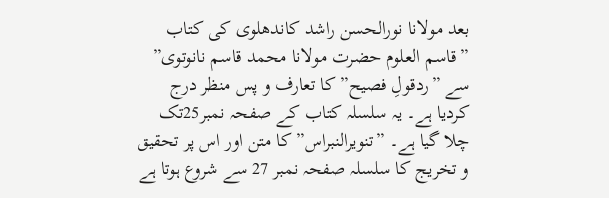بعد مولانا نورالحسن راشد کاندھلوی کی کتاب ”قاسم العلوم حضرت مولانا محمد قاسم نانوتوی” سے ”ردقولِ فصیح” کا تعارف و پس منظر درج کردیا ہے۔ یہ سلسلہ کتاب کے صفحہ نمبر25تک چلا گیا ہے۔ ”تنویرالنبراس” کا متن اور اس پر تحقیق و تخریج کا سلسلہ صفحہ نمبر 27 سے شروع ہوتا ہے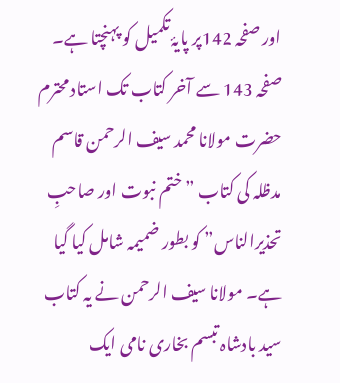اور صفحہ 142پر پایۂ تکمیل کو پہنچتا ہے۔ صفحہ 143 سے آخر کتاب تک استاد محترم حضرت مولانا محمد سیف الرحمن قاسم مدظلہ کی کتاب ”ختم نبوت اور صاحبِ تحذیرالناس” کو بطور ضمیمہ شامل کیا گیا ہے۔ مولانا سیف الرحمن نے یہ کتاب سید بادشاہ تبسم بخاری نامی ایک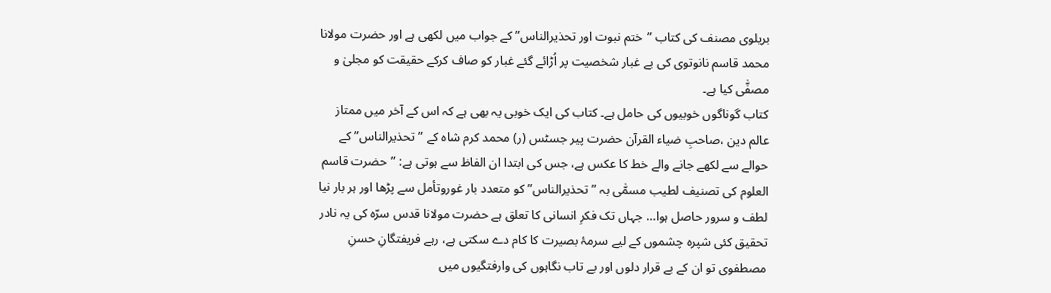بریلوی مصنف کی کتاب ”ختم نبوت اور تحذیرالناس” کے جواب میں لکھی ہے اور حضرت مولانا محمد قاسم نانوتوی کی بے غبار شخصیت پر اُڑائے گئے غبار کو صاف کرکے حقیقت کو مجلیٰ و مصفّٰی کیا ہے۔
کتاب گوناگوں خوبیوں کی حامل ہے۔ کتاب کی ایک خوبی یہ بھی ہے کہ اس کے آخر میں ممتاز عالم دین ،صاحبِ ضیاء القرآن حضرت پیر جسٹس (ر) محمد کرم شاہ کے ”تحذیرالناس” کے حوالے سے لکھے جانے والے خط کا عکس ہے، جس کی ابتدا ان الفاظ سے ہوتی ہے: ”حضرت قاسم العلوم کی تصنیف لطیب مسمّٰی بہ ”تحذیرالناس” کو متعدد بار غوروتأمل سے پڑھا اور ہر بار نیا لطف و سرور حاصل ہوا… جہاں تک فکرِ انسانی کا تعلق ہے حضرت مولانا قدس سرّہ کی یہ نادر تحقیق کئی شپرہ چشموں کے لیے سرمۂ بصیرت کا کام دے سکتی ہے، رہے فریفتگانِ حسنِ مصطفوی تو ان کے بے قرار دلوں اور بے تاب نگاہوں کی وارفتگیوں میں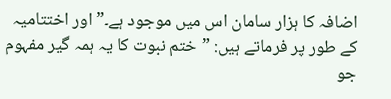اضافہ کا ہزار سامان اس میں موجود ہے۔” اور اختتامیہ کے طور پر فرماتے ہیں: ”ختم نبوت کا یہ ہمہ گیر مفہوم جو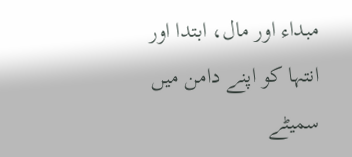مبداء اور مال، ابتدا اور انتہا کو اپنے دامن میں سمیٹے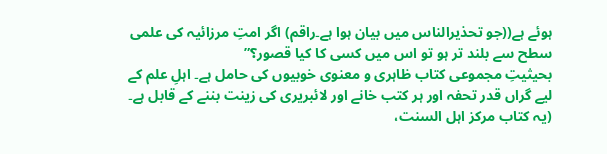ہوئے ہے((جو تحذیرالناس میں بیان ہوا ہے۔راقم) اگر امتِ مرزائیہ کی علمی سطح سے بلند تر ہو تو اس میں کسی کا کیا قصور؟”
بحیثیتِ مجموعی کتاب ظاہری و معنوی خوبیوں کی حامل ہے۔ اہلِ علم کے لیے گراں قدر تحفہ اور ہر کتب خانے اور لائبریری کی زینت بننے کے قابل ہے۔
(یہ کتاب مرکز اہل السنت،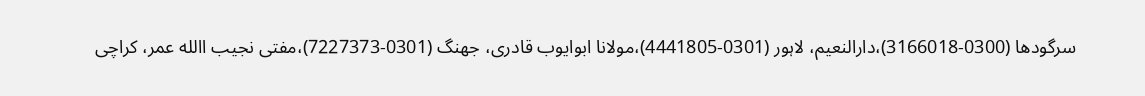سرگودھا (0300-3166018)،دارالنعیم، لاہور (0301-4441805)،مولانا ابوایوب قادری، جھنگ (0301-7227373)،مفتی نجیب االله عمر، کراچی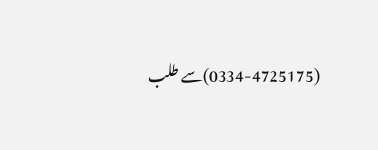(0334-4725175)سے طلب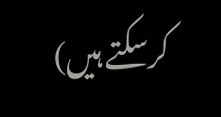کرسکتے ہیں)